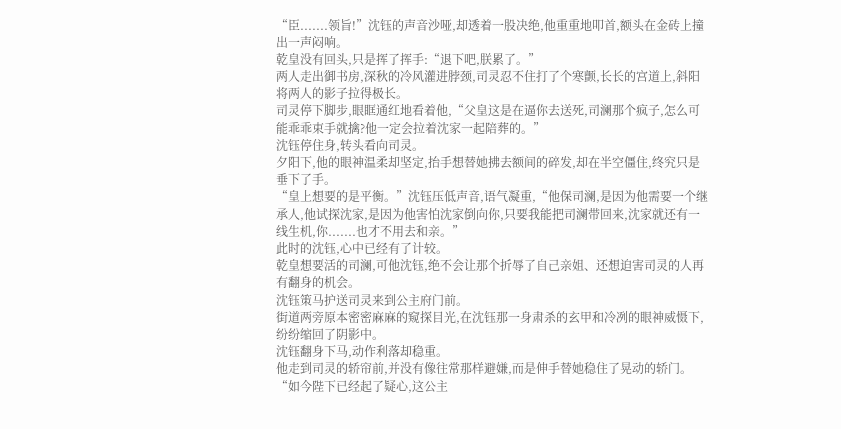“臣.......领旨!”沈钰的声音沙哑,却透着一股决绝,他重重地叩首,额头在金砖上撞出一声闷响。
乾皇没有回头,只是挥了挥手:“退下吧,朕累了。”
两人走出御书房,深秋的冷风灌进脖颈,司灵忍不住打了个寒颤,长长的宫道上,斜阳将两人的影子拉得极长。
司灵停下脚步,眼眶通红地看着他,“父皇这是在逼你去送死,司澜那个疯子,怎么可能乖乖束手就擒?他一定会拉着沈家一起陪葬的。”
沈钰停住身,转头看向司灵。
夕阳下,他的眼神温柔却坚定,抬手想替她拂去额间的碎发,却在半空僵住,终究只是垂下了手。
“皇上想要的是平衡。”沈钰压低声音,语气凝重,“他保司澜,是因为他需要一个继承人,他试探沈家,是因为他害怕沈家倒向你,只要我能把司澜带回来,沈家就还有一线生机,你.......也才不用去和亲。”
此时的沈钰,心中已经有了计较。
乾皇想要活的司澜,可他沈钰,绝不会让那个折辱了自己亲姐、还想迫害司灵的人再有翻身的机会。
沈钰策马护送司灵来到公主府门前。
街道两旁原本密密麻麻的窥探目光,在沈钰那一身肃杀的玄甲和冷冽的眼神威慑下,纷纷缩回了阴影中。
沈钰翻身下马,动作利落却稳重。
他走到司灵的轿帘前,并没有像往常那样避嫌,而是伸手替她稳住了晃动的轿门。
“如今陛下已经起了疑心,这公主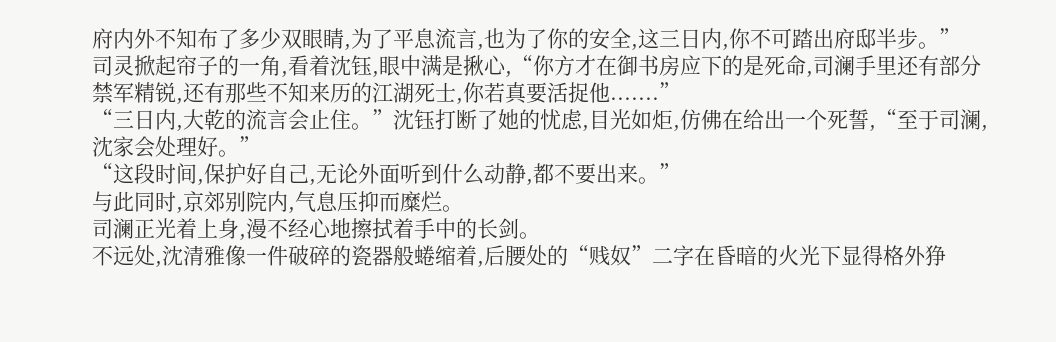府内外不知布了多少双眼睛,为了平息流言,也为了你的安全,这三日内,你不可踏出府邸半步。”
司灵掀起帘子的一角,看着沈钰,眼中满是揪心,“你方才在御书房应下的是死命,司澜手里还有部分禁军精锐,还有那些不知来历的江湖死士,你若真要活捉他.......”
“三日内,大乾的流言会止住。”沈钰打断了她的忧虑,目光如炬,仿佛在给出一个死誓,“至于司澜,沈家会处理好。”
“这段时间,保护好自己,无论外面听到什么动静,都不要出来。”
与此同时,京郊别院内,气息压抑而糜烂。
司澜正光着上身,漫不经心地擦拭着手中的长剑。
不远处,沈清雅像一件破碎的瓷器般蜷缩着,后腰处的“贱奴”二字在昏暗的火光下显得格外狰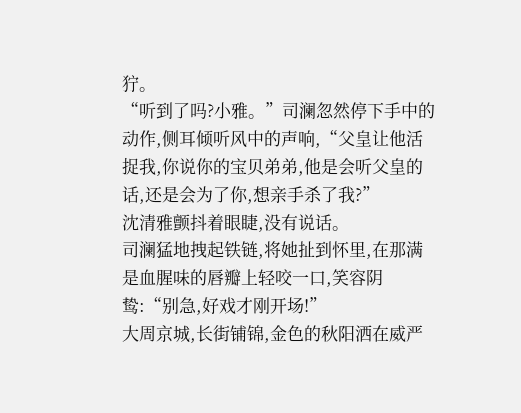狞。
“听到了吗?小雅。”司澜忽然停下手中的动作,侧耳倾听风中的声响,“父皇让他活捉我,你说你的宝贝弟弟,他是会听父皇的话,还是会为了你,想亲手杀了我?”
沈清雅颤抖着眼睫,没有说话。
司澜猛地拽起铁链,将她扯到怀里,在那满是血腥味的唇瓣上轻咬一口,笑容阴鸷:“别急,好戏才刚开场!”
大周京城,长街铺锦,金色的秋阳洒在威严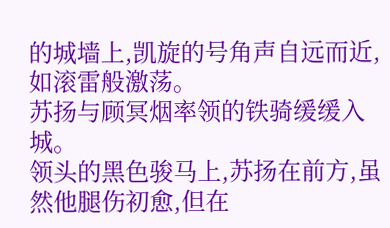的城墙上,凯旋的号角声自远而近,如滚雷般激荡。
苏扬与顾冥烟率领的铁骑缓缓入城。
领头的黑色骏马上,苏扬在前方,虽然他腿伤初愈,但在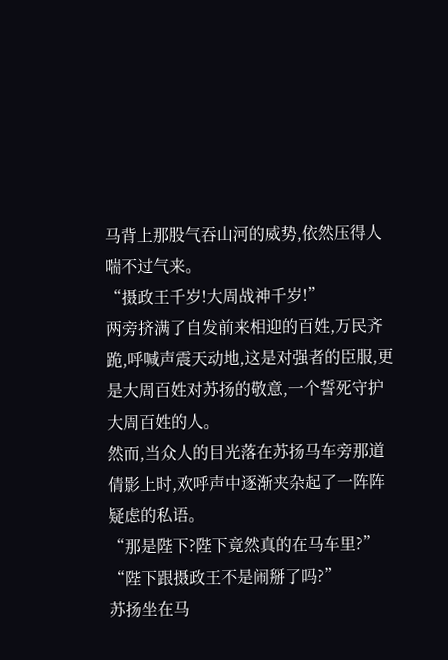马背上那股气吞山河的威势,依然压得人喘不过气来。
“摄政王千岁!大周战神千岁!”
两旁挤满了自发前来相迎的百姓,万民齐跪,呼喊声震天动地,这是对强者的臣服,更是大周百姓对苏扬的敬意,一个誓死守护大周百姓的人。
然而,当众人的目光落在苏扬马车旁那道倩影上时,欢呼声中逐渐夹杂起了一阵阵疑虑的私语。
“那是陛下?陛下竟然真的在马车里?”
“陛下跟摄政王不是闹掰了吗?”
苏扬坐在马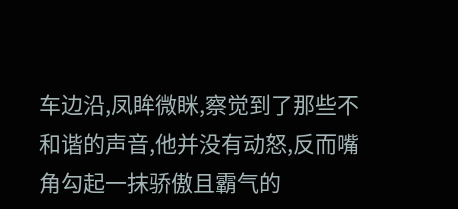车边沿,凤眸微眯,察觉到了那些不和谐的声音,他并没有动怒,反而嘴角勾起一抹骄傲且霸气的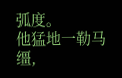弧度。
他猛地一勒马缰,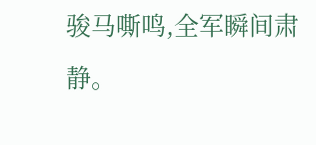骏马嘶鸣,全军瞬间肃静。